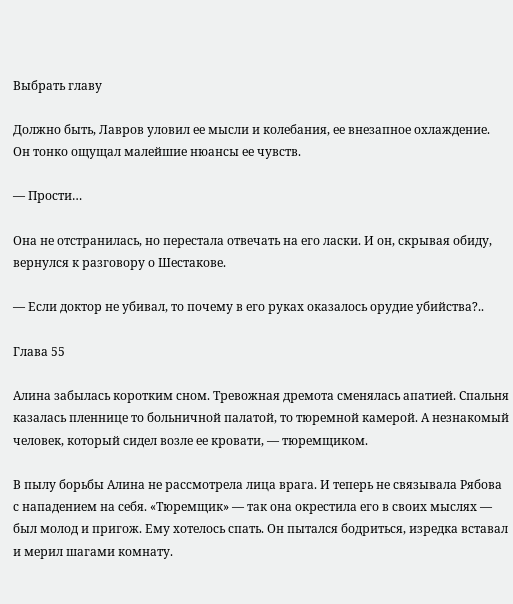Выбрать главу

Должно быть, Лавров уловил ее мысли и колебания, ее внезапное охлаждение. Он тонко ощущал малейшие нюансы ее чувств.

— Прости…

Она не отстранилась, но перестала отвечать на его ласки. И он, скрывая обиду, вернулся к разговору о Шестакове.

— Если доктор не убивал, то почему в его руках оказалось орудие убийства?..

Глава 55

Алина забылась коротким сном. Тревожная дремота сменялась апатией. Спальня казалась пленнице то больничной палатой, то тюремной камерой. А незнакомый человек, который сидел возле ее кровати, — тюремщиком.

В пылу борьбы Алина не рассмотрела лица врага. И теперь не связывала Рябова с нападением на себя. «Тюремщик» — так она окрестила его в своих мыслях — был молод и пригож. Ему хотелось спать. Он пытался бодриться, изредка вставал и мерил шагами комнату.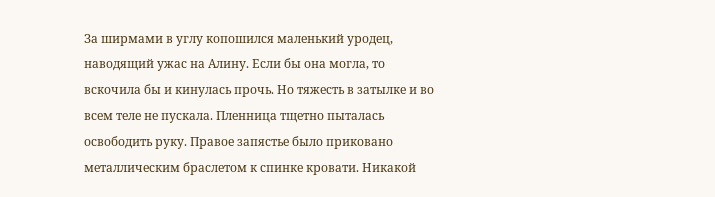За ширмами в углу копошился маленький уродец, наводящий ужас на Алину. Если бы она могла, то вскочила бы и кинулась прочь. Но тяжесть в затылке и во всем теле не пускала. Пленница тщетно пыталась освободить руку. Правое запястье было приковано металлическим браслетом к спинке кровати. Никакой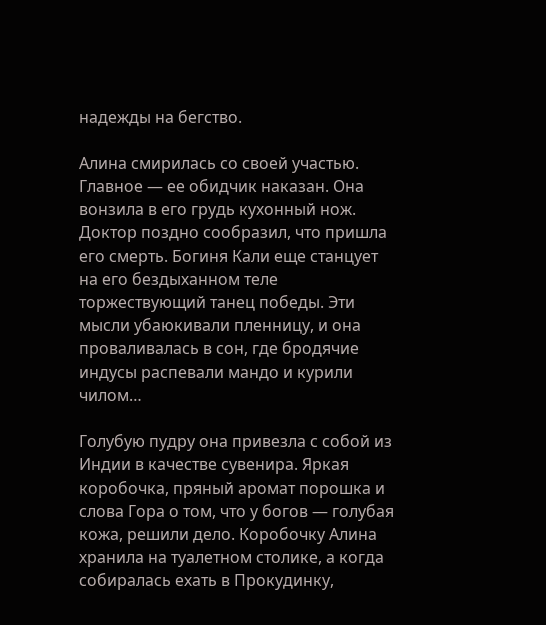надежды на бегство.

Алина смирилась со своей участью. Главное — ее обидчик наказан. Она вонзила в его грудь кухонный нож. Доктор поздно сообразил, что пришла его смерть. Богиня Кали еще станцует на его бездыханном теле торжествующий танец победы. Эти мысли убаюкивали пленницу, и она проваливалась в сон, где бродячие индусы распевали мандо и курили чилом…

Голубую пудру она привезла с собой из Индии в качестве сувенира. Яркая коробочка, пряный аромат порошка и слова Гора о том, что у богов — голубая кожа, решили дело. Коробочку Алина хранила на туалетном столике, а когда собиралась ехать в Прокудинку,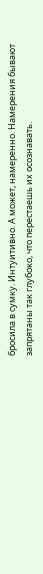бросила в сумку. Интуитивно. А может, намеренно. Намерения бывают запрятаны так глубоко, что перестаешь их осознавать.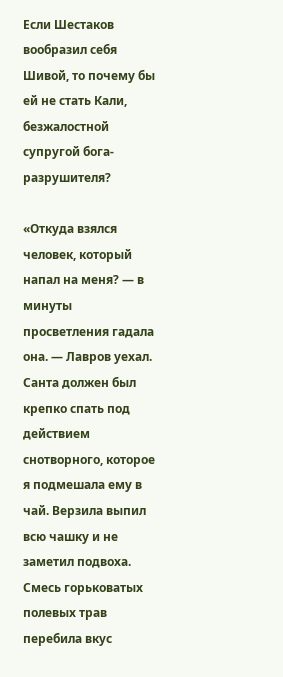Если Шестаков вообразил себя Шивой, то почему бы ей не стать Кали, безжалостной супругой бога-разрушителя?

«Откуда взялся человек, который напал на меня? — в минуты просветления гадала она. — Лавров уехал. Санта должен был крепко спать под действием снотворного, которое я подмешала ему в чай. Верзила выпил всю чашку и не заметил подвоха. Смесь горьковатых полевых трав перебила вкус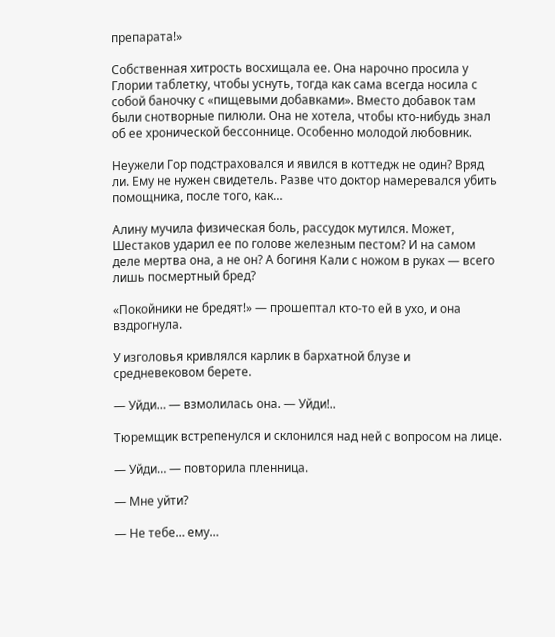препарата!»

Собственная хитрость восхищала ее. Она нарочно просила у Глории таблетку, чтобы уснуть, тогда как сама всегда носила с собой баночку с «пищевыми добавками». Вместо добавок там были снотворные пилюли. Она не хотела, чтобы кто-нибудь знал об ее хронической бессоннице. Особенно молодой любовник.

Неужели Гор подстраховался и явился в коттедж не один? Вряд ли. Ему не нужен свидетель. Разве что доктор намеревался убить помощника, после того, как…

Алину мучила физическая боль, рассудок мутился. Может, Шестаков ударил ее по голове железным пестом? И на самом деле мертва она, а не он? А богиня Кали с ножом в руках — всего лишь посмертный бред?

«Покойники не бредят!» — прошептал кто-то ей в ухо, и она вздрогнула.

У изголовья кривлялся карлик в бархатной блузе и средневековом берете.

— Уйди… — взмолилась она. — Уйди!..

Тюремщик встрепенулся и склонился над ней с вопросом на лице.

— Уйди… — повторила пленница.

— Мне уйти?

— Не тебе… ему…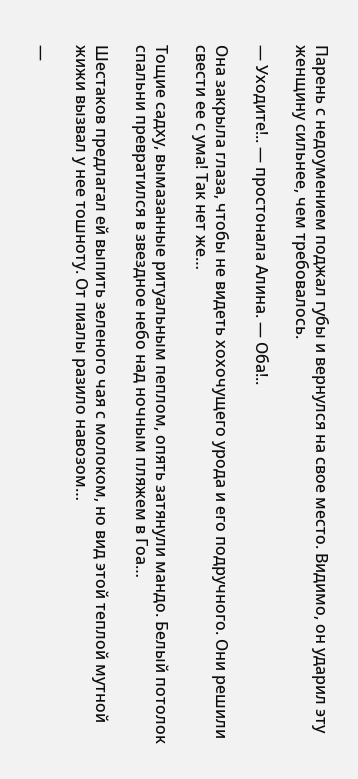Парень с недоумением поджал губы и вернулся на свое место. Видимо, он ударил эту женщину сильнее, чем требовалось.

— Уходите!.. — простонала Алина. — Оба!..

Она закрыла глаза, чтобы не видеть хохочущего урода и его подручного. Они решили свести ее с ума! Так нет же…

Тощие садху, вымазанные ритуальным пеплом, опять затянули мандо. Белый потолок спальни превратился в звездное небо над ночным пляжем в Гоа…

Шестаков предлагал ей выпить зеленого чая с молоком, но вид этой теплой мутной жижи вызвал у нее тошноту. От пиалы разило навозом…

—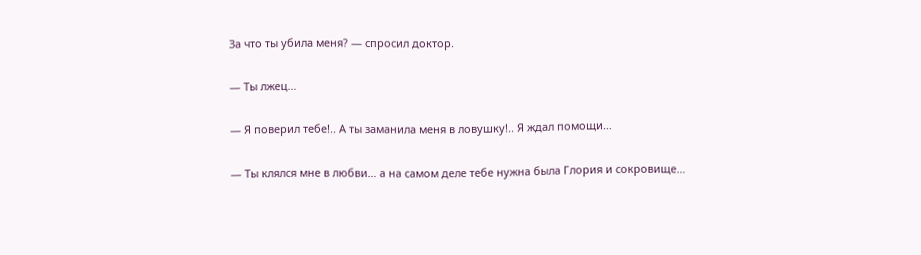За что ты убила меня? — спросил доктор.

— Ты лжец…

— Я поверил тебе!.. А ты заманила меня в ловушку!.. Я ждал помощи…

— Ты клялся мне в любви… а на самом деле тебе нужна была Глория и сокровище…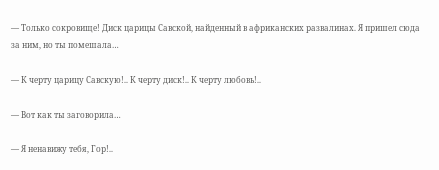— Только сокровище! Диск царицы Савской, найденный в африканских развалинах. Я пришел сюда за ним, но ты помешала…

— К черту царицу Савскую!.. К черту диск!.. К черту любовь!..

— Вот как ты заговорила…

— Я ненавижу тебя, Гор!..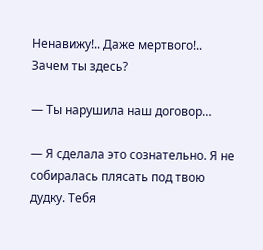Ненавижу!.. Даже мертвого!.. Зачем ты здесь?

— Ты нарушила наш договор…

— Я сделала это сознательно. Я не собиралась плясать под твою дудку. Тебя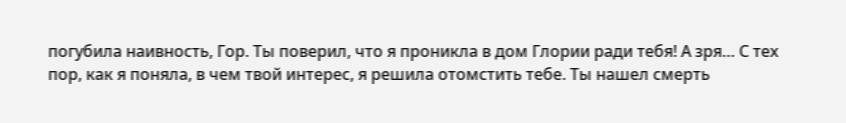погубила наивность, Гор. Ты поверил, что я проникла в дом Глории ради тебя! А зря… С тех пор, как я поняла, в чем твой интерес, я решила отомстить тебе. Ты нашел смерть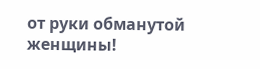от руки обманутой женщины!